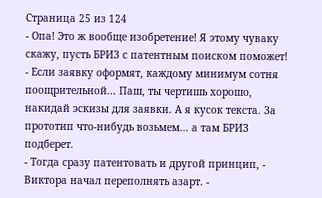Страница 25 из 124
- Опа! Это ж вообще изобретение! Я этому чуваку скажу, пусть БРИЗ с патентным поиском поможет!
- Если заявку оформят, каждому минимум сотня поощрительной... Паш, ты чертишь хорошо, накидай эскизы для заявки. А я кусок текста. За прототип что-нибудь возьмем... а там БРИЗ подберет.
- Тогда сразу патентовать и другой принцип, - Виктора начал переполнять азарт. -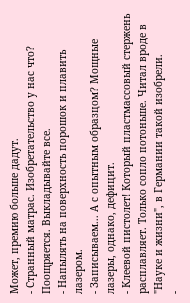Может, премию больше дадут.
- Странный матрас. Изобретательство у нас что? Поощряется. Выкладывайте все.
- Напылять на поверхность порошок и плавить лазером.
- Записываем... А с опытным образцом? Мощные лазеры, однако, дефицит.
- Клеевой пистолет! Который пластмассовый стержень расплавляет. Только сопло потоньше. Читал вроде в "Науке и жизни", в Германии такой изобрели.
-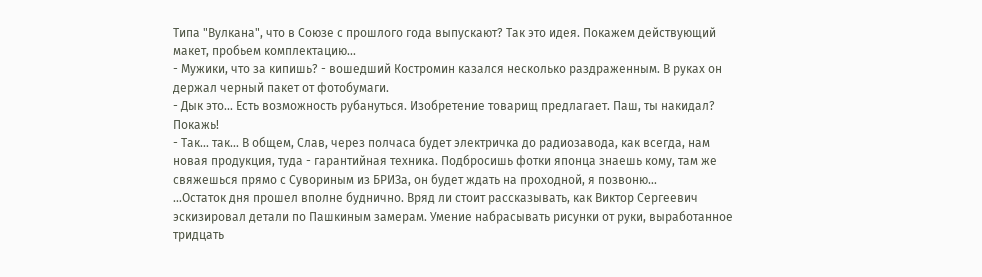Типа "Вулкана", что в Союзе с прошлого года выпускают? Так это идея. Покажем действующий макет, пробьем комплектацию...
- Мужики, что за кипишь? - вошедший Костромин казался несколько раздраженным. В руках он держал черный пакет от фотобумаги.
- Дык это... Есть возможность рубануться. Изобретение товарищ предлагает. Паш, ты накидал? Покажь!
- Так... так... В общем, Слав, через полчаса будет электричка до радиозавода, как всегда, нам новая продукция, туда - гарантийная техника. Подбросишь фотки японца знаешь кому, там же свяжешься прямо с Сувориным из БРИЗа, он будет ждать на проходной, я позвоню...
...Остаток дня прошел вполне буднично. Вряд ли стоит рассказывать, как Виктор Сергеевич эскизировал детали по Пашкиным замерам. Умение набрасывать рисунки от руки, выработанное тридцать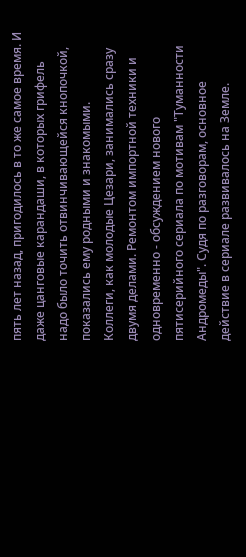пять лет назад, пригодилось в то же самое время. И даже цанговые карандаши, в которых грифель надо было точить отвинчивающейся кнопочкой, показались ему родными и знакомыми.
Коллеги, как молодые Цезари, занимались сразу двумя делами. Ремонтом импортной техники и одновременно - обсуждением нового пятисерийного сериала по мотивам "Туманности Андромеды". Судя по разговорам, основное действие в сериале развивалось на Земле.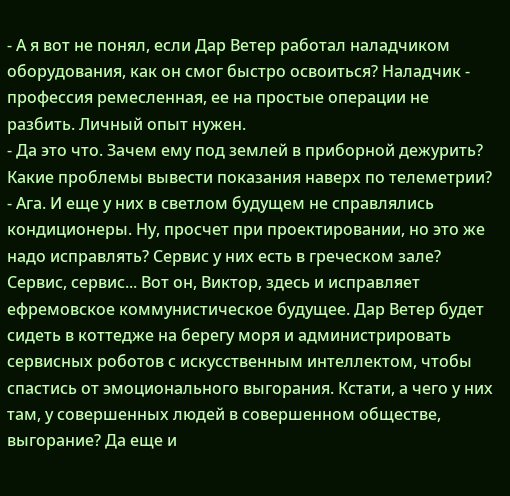- А я вот не понял, если Дар Ветер работал наладчиком оборудования, как он смог быстро освоиться? Наладчик - профессия ремесленная, ее на простые операции не разбить. Личный опыт нужен.
- Да это что. Зачем ему под землей в приборной дежурить? Какие проблемы вывести показания наверх по телеметрии?
- Ага. И еще у них в светлом будущем не справлялись кондиционеры. Ну, просчет при проектировании, но это же надо исправлять? Сервис у них есть в греческом зале?
Сервис, сервис... Вот он, Виктор, здесь и исправляет ефремовское коммунистическое будущее. Дар Ветер будет сидеть в коттедже на берегу моря и администрировать сервисных роботов с искусственным интеллектом, чтобы спастись от эмоционального выгорания. Кстати, а чего у них там, у совершенных людей в совершенном обществе, выгорание? Да еще и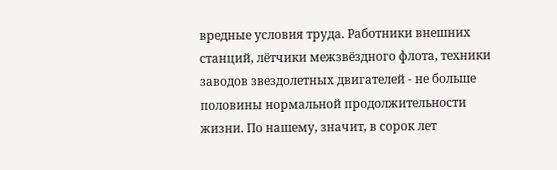вредные условия труда. Работники внешних станций, лётчики межзвёздного флота, техники заводов звездолетных двигателей - не больше половины нормальной продолжительности жизни. По нашему, значит, в сорок лет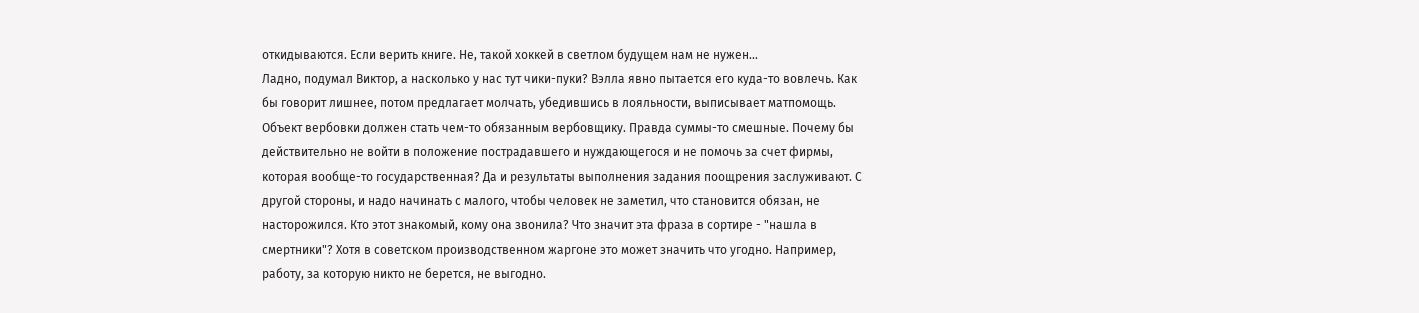откидываются. Если верить книге. Не, такой хоккей в светлом будущем нам не нужен...
Ладно, подумал Виктор, а насколько у нас тут чики-пуки? Вэлла явно пытается его куда-то вовлечь. Как бы говорит лишнее, потом предлагает молчать, убедившись в лояльности, выписывает матпомощь. Объект вербовки должен стать чем-то обязанным вербовщику. Правда суммы-то смешные. Почему бы действительно не войти в положение пострадавшего и нуждающегося и не помочь за счет фирмы, которая вообще-то государственная? Да и результаты выполнения задания поощрения заслуживают. С другой стороны, и надо начинать с малого, чтобы человек не заметил, что становится обязан, не насторожился. Кто этот знакомый, кому она звонила? Что значит эта фраза в сортире - "нашла в смертники"? Хотя в советском производственном жаргоне это может значить что угодно. Например, работу, за которую никто не берется, не выгодно.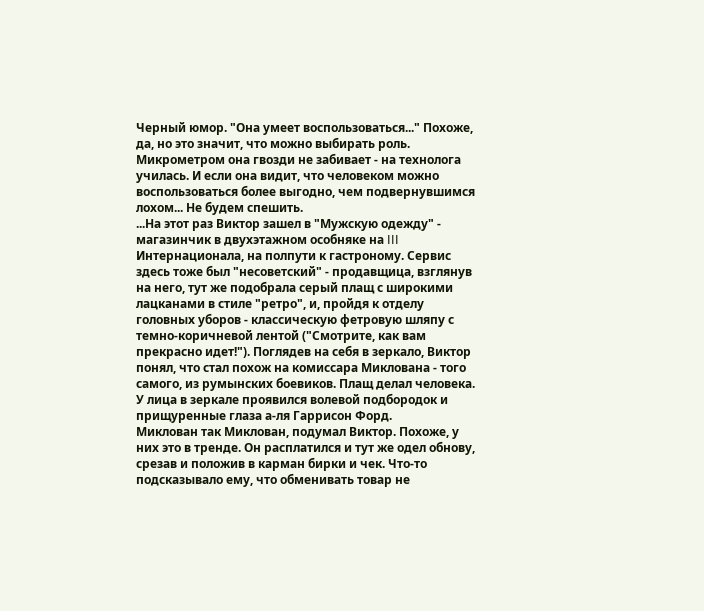Черный юмор. "Она умеет воспользоваться..." Похоже, да, но это значит, что можно выбирать роль. Микрометром она гвозди не забивает - на технолога училась. И если она видит, что человеком можно воспользоваться более выгодно, чем подвернувшимся лохом... Не будем спешить.
...На этот раз Виктор зашел в "Мужскую одежду" - магазинчик в двухэтажном особняке на III Интернационала, на полпути к гастроному. Сервис здесь тоже был "несоветский" - продавщица, взглянув на него, тут же подобрала серый плащ с широкими лацканами в стиле "ретро", и, пройдя к отделу головных уборов - классическую фетровую шляпу с темно-коричневой лентой ("Смотрите, как вам прекрасно идет!"). Поглядев на себя в зеркало, Виктор понял, что стал похож на комиссара Миклована - того самого, из румынских боевиков. Плащ делал человека. У лица в зеркале проявился волевой подбородок и прищуренные глаза а-ля Гаррисон Форд.
Миклован так Миклован, подумал Виктор. Похоже, у них это в тренде. Он расплатился и тут же одел обнову, срезав и положив в карман бирки и чек. Что-то подсказывало ему, что обменивать товар не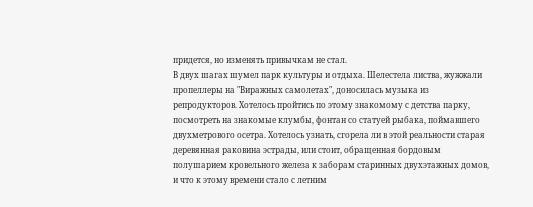придется, но изменять привычкам не стал.
В двух шагах шумел парк культуры и отдыха. Шелестела листва, жужжали пропеллеры на "Виражных самолетах", доносилась музыка из репродукторов. Хотелось пройтись по этому знакомому с детства парку, посмотреть на знакомые клумбы, фонтан со статуей рыбака, поймавшего двухметрового осетра. Хотелось узнать, сгорела ли в этой реальности старая деревянная раковина эстрады, или стоит, обращенная бордовым полушарием кровельного железа к заборам старинных двухэтажных домов, и что к этому времени стало с летним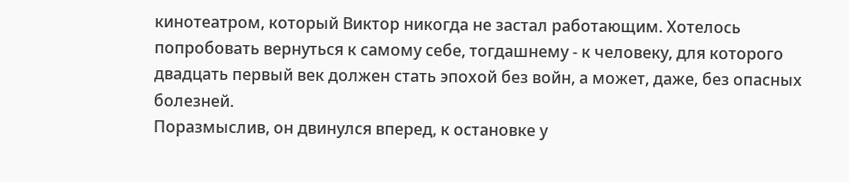кинотеатром, который Виктор никогда не застал работающим. Хотелось попробовать вернуться к самому себе, тогдашнему - к человеку, для которого двадцать первый век должен стать эпохой без войн, а может, даже, без опасных болезней.
Поразмыслив, он двинулся вперед, к остановке у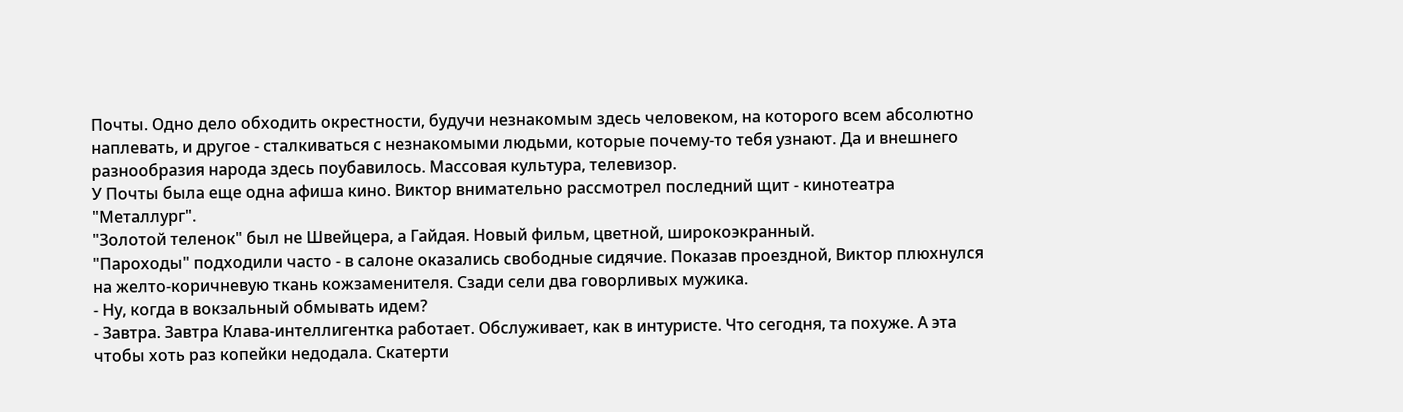Почты. Одно дело обходить окрестности, будучи незнакомым здесь человеком, на которого всем абсолютно наплевать, и другое - сталкиваться с незнакомыми людьми, которые почему-то тебя узнают. Да и внешнего разнообразия народа здесь поубавилось. Массовая культура, телевизор.
У Почты была еще одна афиша кино. Виктор внимательно рассмотрел последний щит - кинотеатра "Металлург".
"Золотой теленок" был не Швейцера, а Гайдая. Новый фильм, цветной, широкоэкранный.
"Пароходы" подходили часто - в салоне оказались свободные сидячие. Показав проездной, Виктор плюхнулся на желто-коричневую ткань кожзаменителя. Сзади сели два говорливых мужика.
- Ну, когда в вокзальный обмывать идем?
- Завтра. Завтра Клава-интеллигентка работает. Обслуживает, как в интуристе. Что сегодня, та похуже. А эта чтобы хоть раз копейки недодала. Скатерти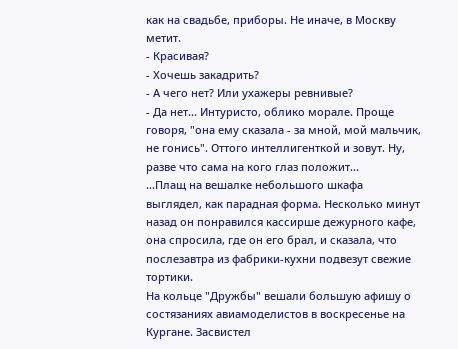как на свадьбе, приборы. Не иначе, в Москву метит.
- Красивая?
- Хочешь закадрить?
- А чего нет? Или ухажеры ревнивые?
- Да нет... Интуристо, облико морале. Проще говоря, "она ему сказала - за мной, мой мальчик, не гонись". Оттого интеллигенткой и зовут. Ну, разве что сама на кого глаз положит...
...Плащ на вешалке небольшого шкафа выглядел, как парадная форма. Несколько минут назад он понравился кассирше дежурного кафе, она спросила, где он его брал, и сказала, что послезавтра из фабрики-кухни подвезут свежие тортики.
На кольце "Дружбы" вешали большую афишу о состязаниях авиамоделистов в воскресенье на Кургане. Засвистел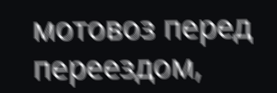мотовоз перед переездом,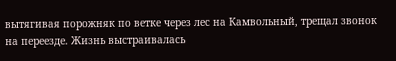вытягивая порожняк по ветке через лес на Камвольный, трещал звонок на переезде. Жизнь выстраивалась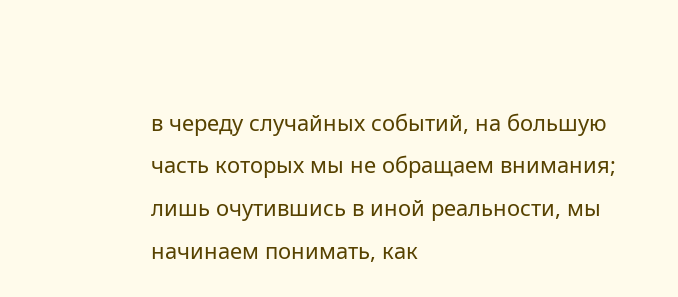в череду случайных событий, на большую часть которых мы не обращаем внимания; лишь очутившись в иной реальности, мы начинаем понимать, как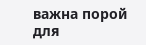важна порой для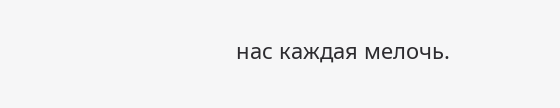нас каждая мелочь.